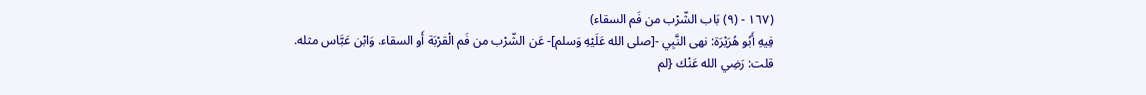(١٦٧ - (٩) بَاب الشّرْب من فَم السقاء)
فِيهِ أَبُو هُرَيْرَة: نهى النَّبِي -[صلى الله عَلَيْهِ وَسلم]- عَن الشّرْب من فَم الْقرْبَة أَو السقاء. وَابْن عَبَّاس مثله.
قلت: رَضِي الله عَنْك {لم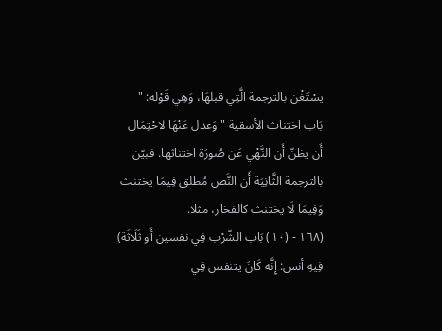يسْتَغْن بالترجمة الَّتِي قبلهَا، وَهِي قَوْله: " بَاب اختناث الأسقية " وَعدل عَنْهَا لاحْتِمَال أَن يظنّ أَن النَّهْي عَن صُورَة اختناثها. فبيّن بالترجمة الثَّانِيَة أَن النَّص مُطلق فِيمَا يختنث وَفِيمَا لَا يختنث كالفخار، مثلا.
(١٦٨ - (١٠) بَاب الشّرْب فِي نفسين أَو ثَلَاثَة)
فِيهِ أنس: إِنَّه كَانَ يتنفس فِي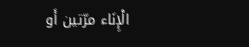الْإِنَاء مرّتين أَو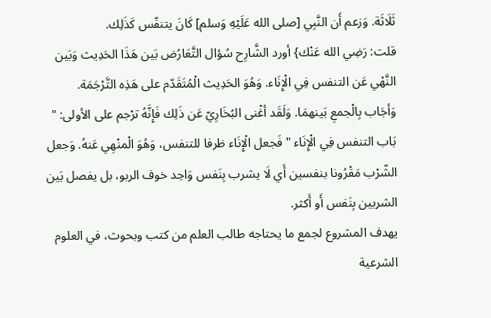ثَلَاثَة. وَزعم أَن النَّبِي [صلى الله عَلَيْهِ وَسلم] كَانَ يتنفّس كَذَلِك.
قلت: رَضِي الله عَنْك} أورد الشَّارِح سُؤال التَّعَارُض بَين هَذَا الحَدِيث وَبَين النَّهْي عَن التنفس فِي الْإِنَاء. وَهُوَ الحَدِيث الْمُتَقَدّم على هَذِه التَّرْجَمَة. وَأجَاب بِالْجمعِ بَينهمَا. وَلَقَد أغْنى البُخَارِيّ عَن ذَلِك فَإِنَّهُ ترْجم على الأولى: " بَاب التنفس فِي الْإِنَاء " فَجعل الْإِنَاء ظرفا للتنفس، وَهُوَ الْمنْهِي عَنهُ. وَجعل الشّرْب مَقْرُونا بنفسين أَي لَا يشرب بِنَفس وَاحِد خوف الربو، بل يفصل بَين الشربين بِنَفس أَو أَكثر.
يهدف المشروع لجمع ما يحتاجه طالب العلم من كتب وبحوث، في العلوم الشرعية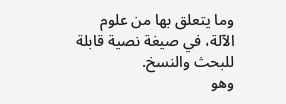وما يتعلق بها من علوم الآلة، في صيغة نصية قابلة للبحث والنسخ.
وهو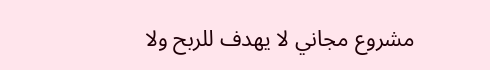مشروع مجاني لا يهدف للربح ولا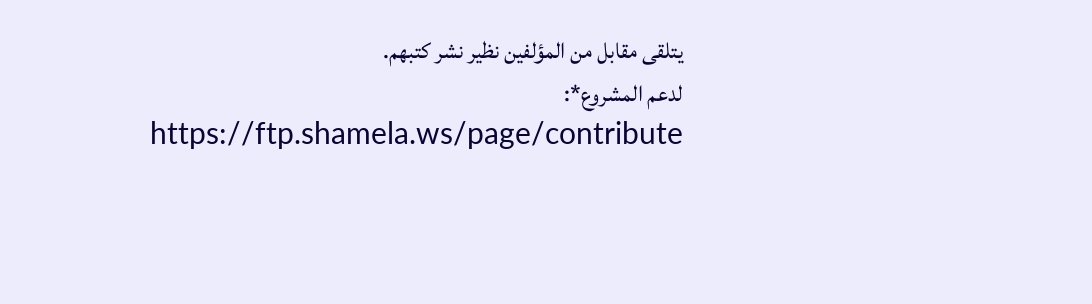يتلقى مقابل من المؤلفين نظير نشر كتبهم.
لدعم المشروع*: https://ftp.shamela.ws/page/contribute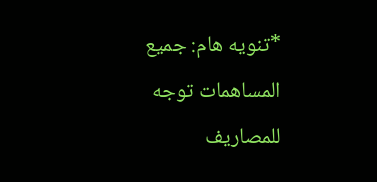*تنويه هام: جميع المساهمات توجه للمصاريف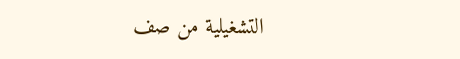التشغيلية من صف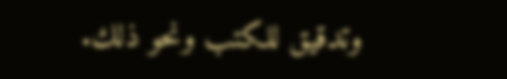وتدقيق للكتب ونحو ذلك.